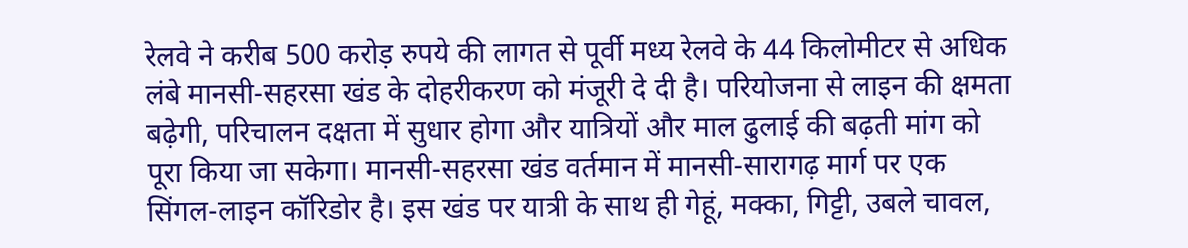रेलवे ने करीब 500 करोड़ रुपये की लागत से पूर्वी मध्य रेलवे के 44 किलोमीटर से अधिक लंबे मानसी-सहरसा खंड के दोहरीकरण को मंजूरी दे दी है। परियोजना से लाइन की क्षमता बढ़ेगी, परिचालन दक्षता में सुधार होगा और यात्रियों और माल ढुलाई की बढ़ती मांग को पूरा किया जा सकेगा। मानसी-सहरसा खंड वर्तमान में मानसी-सारागढ़ मार्ग पर एक सिंगल-लाइन कॉरिडोर है। इस खंड पर यात्री के साथ ही गेहूं, मक्का, गिट्टी, उबले चावल,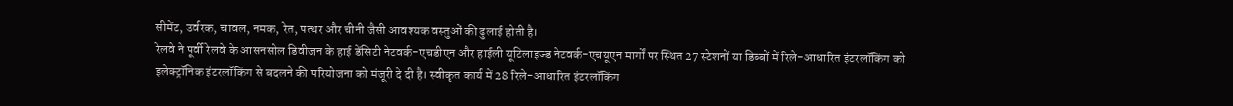सीमेंट, उर्वरक, चावल, नमक, रेत, पत्थर और चीनी जैसी आवश्यक वस्तुओं की ढुलाई होती है।
रेलवे ने पूर्वी रेलवे के आसनसोल डिवीजन के हाई डेंसिटी नेटवर्क-एचडीएन और हाईली यूटिलाइज्ड नेटवर्क-एचयूएन मार्गों पर स्थित 27 स्टेशनों या डिब्बों में रिले-आधारित इंटरलॉकिंग को इलेक्ट्रॉनिक इंटरलॉकिंग से बदलने की परियोजना को मंजूरी दे दी है। स्वीकृत कार्य में 28 रिले-आधारित इंटरलॉकिंग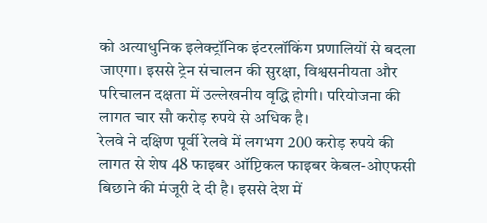को अत्याधुनिक इलेक्ट्रॉनिक इंटरलॉकिंग प्रणालियों से बदला जाएगा। इससे ट्रेन संचालन की सुरक्षा, विश्वसनीयता और परिचालन दक्षता में उल्लेखनीय वृद्धि होगी। परियोजना की लागत चार सौ करोड़ रुपये से अधिक है।
रेलवे ने दक्षिण पूर्वी रेलवे में लगभग 200 करोड़ रुपये की लागत से शेष 48 फाइबर ऑप्टिकल फाइबर केबल-ओएफसी बिछाने की मंजूरी दे दी है। इससे देश में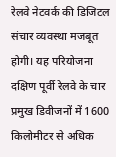रेलवे नेटवर्क की डिजिटल संचार व्यवस्था मजबूत होगी। यह परियोजना दक्षिण पूर्वी रेलवे के चार प्रमुख डिवीजनों में 1600 किलोमीटर से अधिक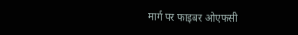मार्ग पर फाइबर ओएफसी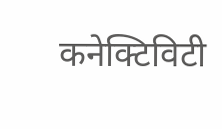कनेक्टिविटी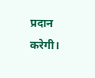प्रदान करेगी।